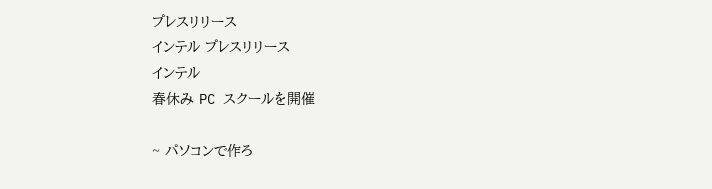プレスリリース
インテル プレスリリース
インテル
春休み PC スクールを開催

~ パソコンで作ろ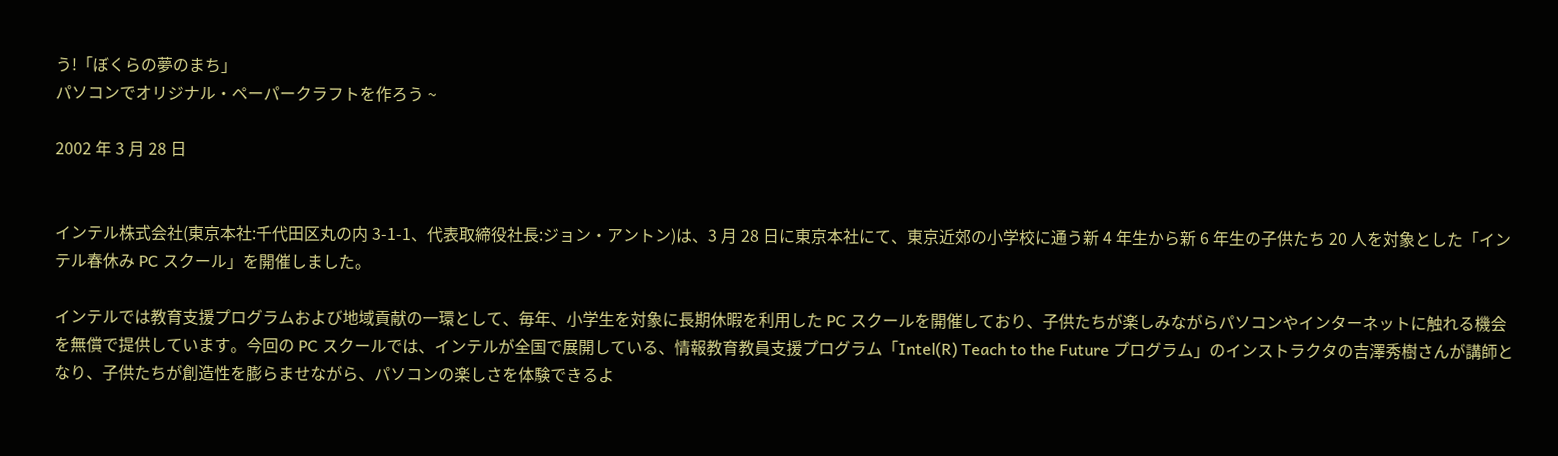う!「ぼくらの夢のまち」
パソコンでオリジナル・ペーパークラフトを作ろう ~

2002 年 3 月 28 日


インテル株式会社(東京本社:千代田区丸の内 3-1-1、代表取締役社長:ジョン・アントン)は、3 月 28 日に東京本社にて、東京近郊の小学校に通う新 4 年生から新 6 年生の子供たち 20 人を対象とした「インテル春休み PC スクール」を開催しました。

インテルでは教育支援プログラムおよび地域貢献の一環として、毎年、小学生を対象に長期休暇を利用した PC スクールを開催しており、子供たちが楽しみながらパソコンやインターネットに触れる機会を無償で提供しています。今回の PC スクールでは、インテルが全国で展開している、情報教育教員支援プログラム「Intel(R) Teach to the Future プログラム」のインストラクタの吉澤秀樹さんが講師となり、子供たちが創造性を膨らませながら、パソコンの楽しさを体験できるよ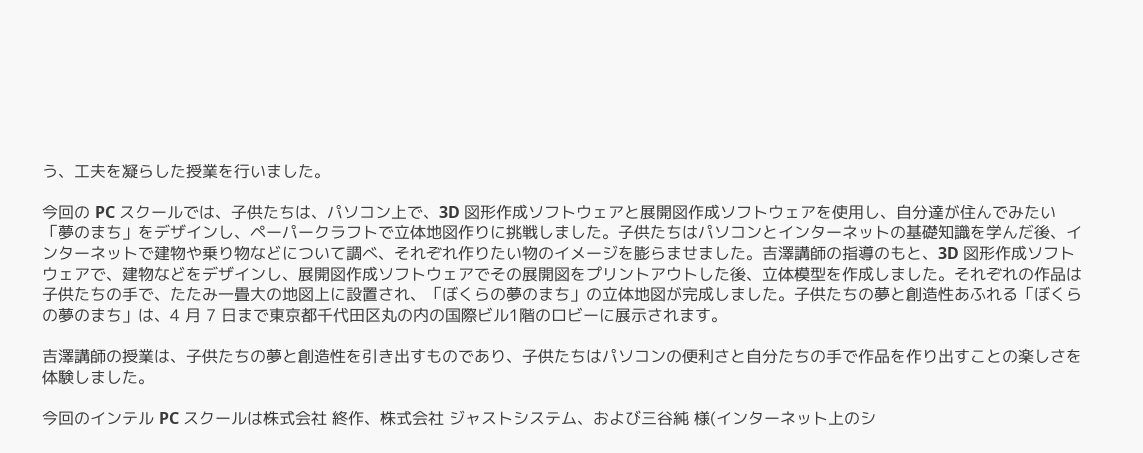う、工夫を凝らした授業を行いました。

今回の PC スクールでは、子供たちは、パソコン上で、3D 図形作成ソフトウェアと展開図作成ソフトウェアを使用し、自分達が住んでみたい「夢のまち」をデザインし、ペーパークラフトで立体地図作りに挑戦しました。子供たちはパソコンとインターネットの基礎知識を学んだ後、インターネットで建物や乗り物などについて調べ、それぞれ作りたい物のイメージを膨らませました。吉澤講師の指導のもと、3D 図形作成ソフトウェアで、建物などをデザインし、展開図作成ソフトウェアでその展開図をプリントアウトした後、立体模型を作成しました。それぞれの作品は子供たちの手で、たたみ一畳大の地図上に設置され、「ぼくらの夢のまち」の立体地図が完成しました。子供たちの夢と創造性あふれる「ぼくらの夢のまち」は、4 月 7 日まで東京都千代田区丸の内の国際ビル1階のロビーに展示されます。

吉澤講師の授業は、子供たちの夢と創造性を引き出すものであり、子供たちはパソコンの便利さと自分たちの手で作品を作り出すことの楽しさを体験しました。

今回のインテル PC スクールは株式会社 終作、株式会社 ジャストシステム、および三谷純 様(インターネット上のシ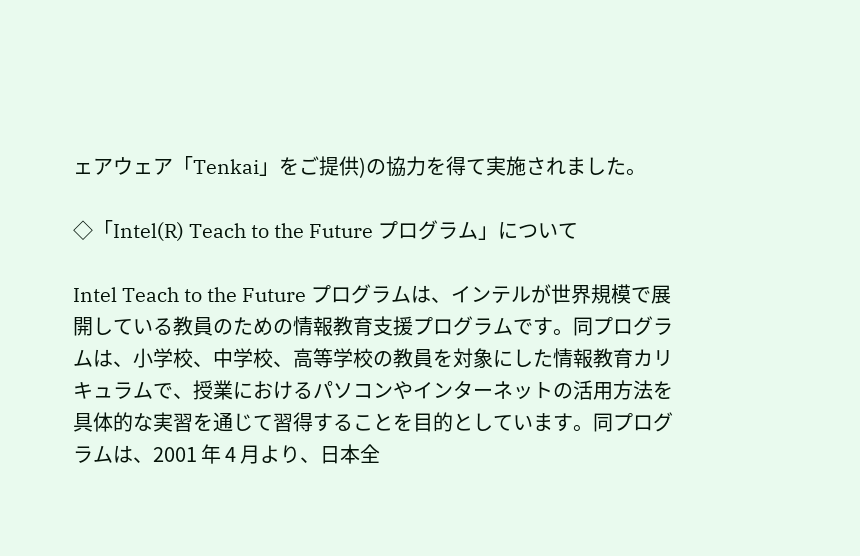ェアウェア「Tenkai」をご提供)の協力を得て実施されました。

◇「Intel(R) Teach to the Future プログラム」について

Intel Teach to the Future プログラムは、インテルが世界規模で展開している教員のための情報教育支援プログラムです。同プログラムは、小学校、中学校、高等学校の教員を対象にした情報教育カリキュラムで、授業におけるパソコンやインターネットの活用方法を具体的な実習を通じて習得することを目的としています。同プログラムは、2001 年 4 月より、日本全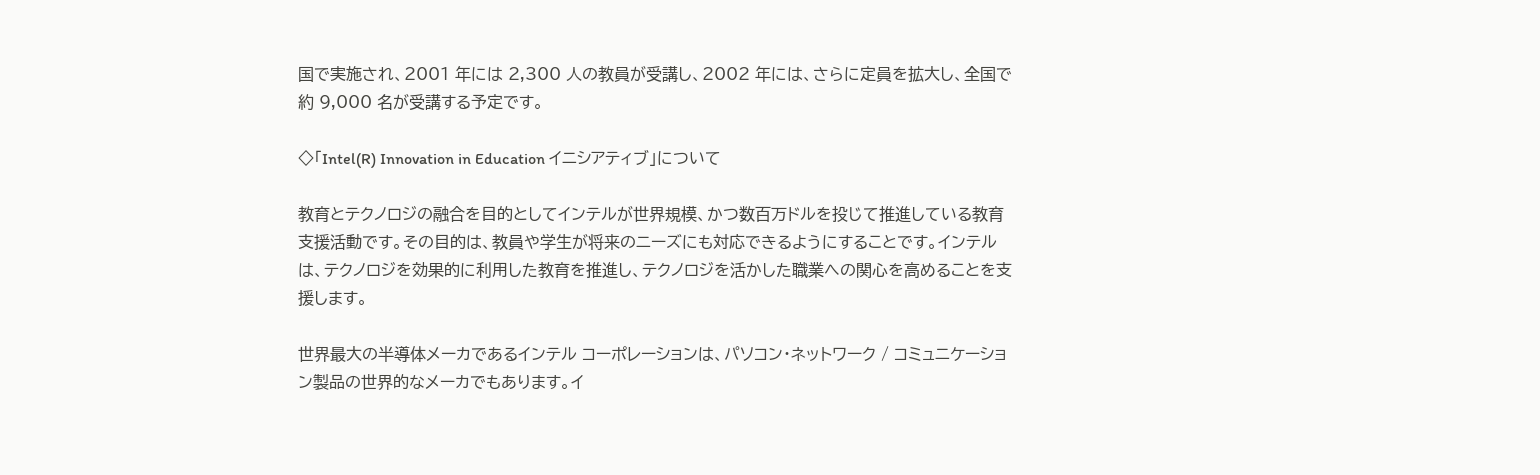国で実施され、2001 年には 2,300 人の教員が受講し、2002 年には、さらに定員を拡大し、全国で約 9,000 名が受講する予定です。

◇「Intel(R) Innovation in Education イニシアティブ」について

教育とテクノロジの融合を目的としてインテルが世界規模、かつ数百万ドルを投じて推進している教育支援活動です。その目的は、教員や学生が将来のニーズにも対応できるようにすることです。インテルは、テクノロジを効果的に利用した教育を推進し、テクノロジを活かした職業への関心を高めることを支援します。

世界最大の半導体メーカであるインテル コーポレーションは、パソコン・ネットワーク / コミュニケーション製品の世界的なメーカでもあります。イ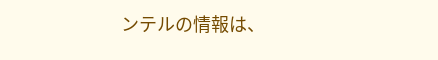ンテルの情報は、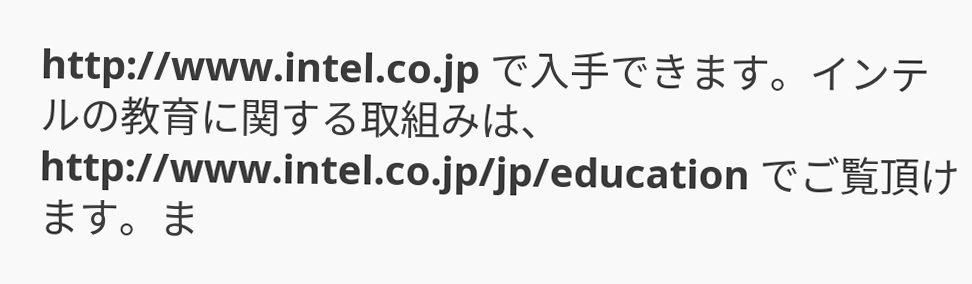http://www.intel.co.jp で入手できます。インテルの教育に関する取組みは、http://www.intel.co.jp/jp/education でご覧頂けます。ま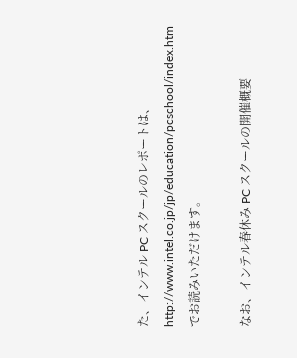た、インテル PC スクールのレポートは、http://www.intel.co.jp/jp/education/pcschool/index.htm でお読みいただけます。

なお、インテル春休み PC スクールの開催概要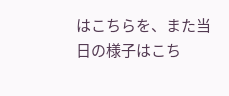はこちらを、また当日の様子はこち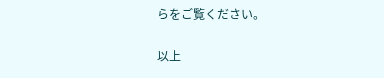らをご覧ください。

以上